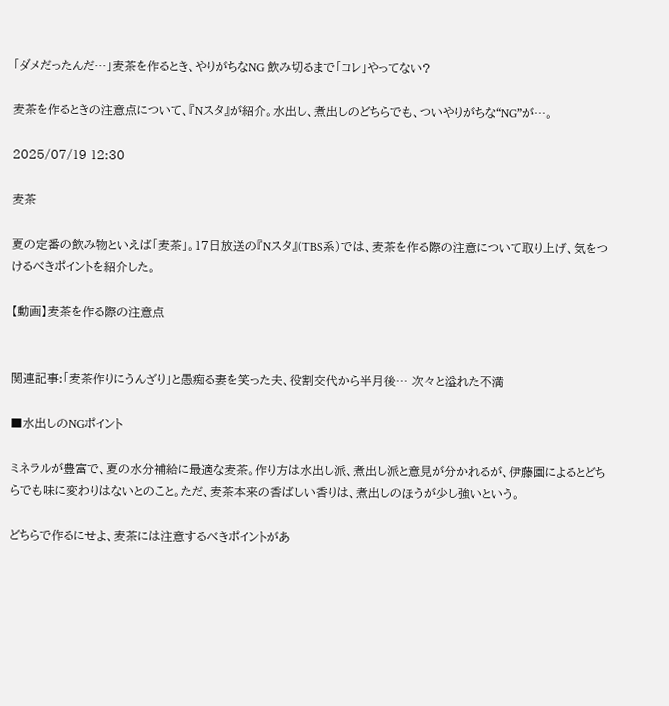「ダメだったんだ…」麦茶を作るとき、やりがちなNG 飲み切るまで「コレ」やってない?

麦茶を作るときの注意点について、『Nスタ』が紹介。水出し、煮出しのどちらでも、ついやりがちな“NG”が…。

2025/07/19 12:30

麦茶

夏の定番の飲み物といえば「麦茶」。17日放送の『Nスタ』(TBS系)では、麦茶を作る際の注意について取り上げ、気をつけるべきポイントを紹介した。

【動画】麦茶を作る際の注意点


関連記事:「麦茶作りにうんざり」と愚痴る妻を笑った夫、役割交代から半月後… 次々と溢れた不満

■水出しのNGポイント

ミネラルが豊富で、夏の水分補給に最適な麦茶。作り方は水出し派、煮出し派と意見が分かれるが、伊藤園によるとどちらでも味に変わりはないとのこと。ただ、麦茶本来の香ばしい香りは、煮出しのほうが少し強いという。

どちらで作るにせよ、麦茶には注意するべきポイントがあ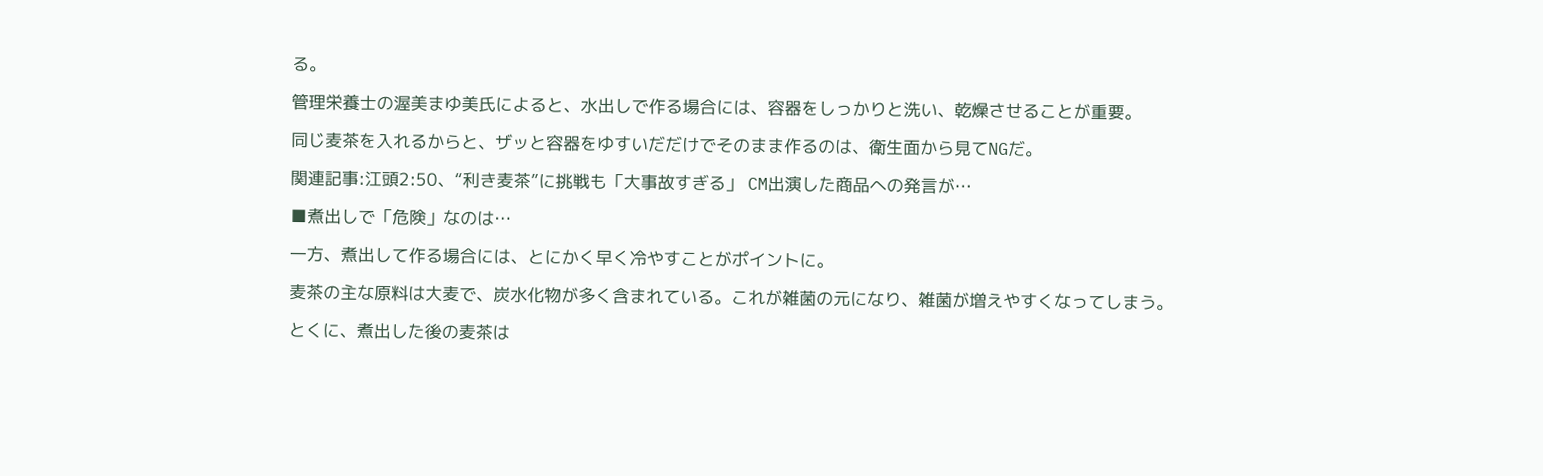る。

管理栄養士の渥美まゆ美氏によると、水出しで作る場合には、容器をしっかりと洗い、乾燥させることが重要。

同じ麦茶を入れるからと、ザッと容器をゆすいだだけでそのまま作るのは、衛生面から見てNGだ。

関連記事:江頭2:50、“利き麦茶”に挑戦も「大事故すぎる」 CM出演した商品への発言が…

■煮出しで「危険」なのは…

一方、煮出して作る場合には、とにかく早く冷やすことがポイントに。

麦茶の主な原料は大麦で、炭水化物が多く含まれている。これが雑菌の元になり、雑菌が増えやすくなってしまう。

とくに、煮出した後の麦茶は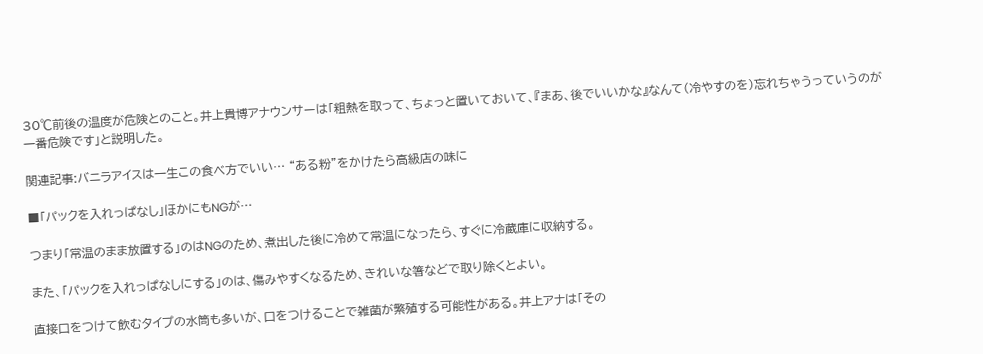30℃前後の温度が危険とのこと。井上貴博アナウンサーは「粗熱を取って、ちょっと置いておいて、『まあ、後でいいかな』なんて(冷やすのを)忘れちゃうっていうのが一番危険です」と説明した。

関連記事:バニラアイスは一生この食べ方でいい… “ある粉”をかけたら高級店の味に

■「パックを入れっぱなし」ほかにもNGが…

つまり「常温のまま放置する」のはNGのため、煮出した後に冷めて常温になったら、すぐに冷蔵庫に収納する。

また、「パックを入れっぱなしにする」のは、傷みやすくなるため、きれいな箸などで取り除くとよい。

直接口をつけて飲むタイプの水筒も多いが、口をつけることで雑菌が繁殖する可能性がある。井上アナは「その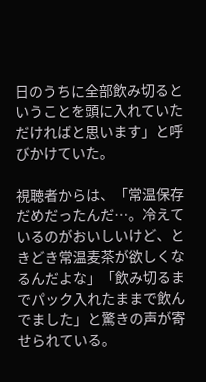日のうちに全部飲み切るということを頭に入れていただければと思います」と呼びかけていた。

視聴者からは、「常温保存だめだったんだ…。冷えているのがおいしいけど、ときどき常温麦茶が欲しくなるんだよな」「飲み切るまでパック入れたままで飲んでました」と驚きの声が寄せられている。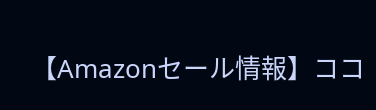【Amazonセール情報】ココ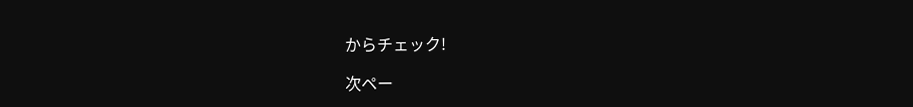からチェック!

次ペー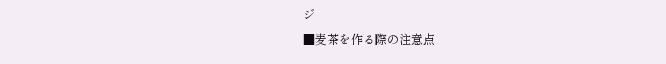ジ
■麦茶を作る際の注意点